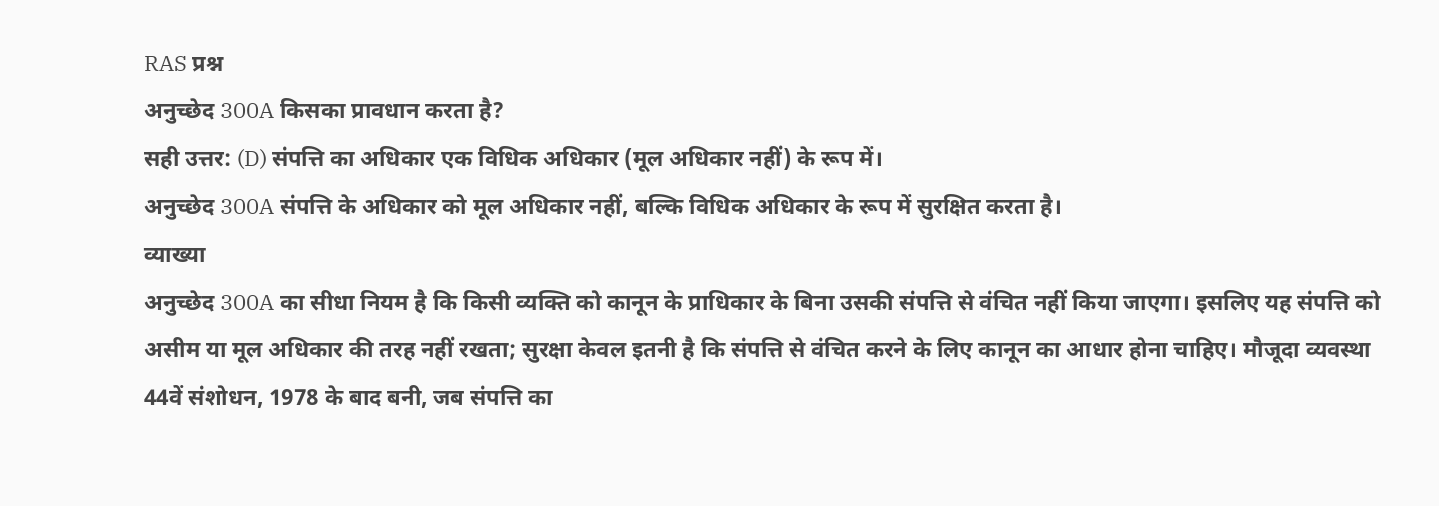RAS प्रश्न
अनुच्छेद 300A किसका प्रावधान करता है?
सही उत्तर: (D) संपत्ति का अधिकार एक विधिक अधिकार (मूल अधिकार नहीं) के रूप में।
अनुच्छेद 300A संपत्ति के अधिकार को मूल अधिकार नहीं, बल्कि विधिक अधिकार के रूप में सुरक्षित करता है।
व्याख्या
अनुच्छेद 300A का सीधा नियम है कि किसी व्यक्ति को कानून के प्राधिकार के बिना उसकी संपत्ति से वंचित नहीं किया जाएगा। इसलिए यह संपत्ति को असीम या मूल अधिकार की तरह नहीं रखता; सुरक्षा केवल इतनी है कि संपत्ति से वंचित करने के लिए कानून का आधार होना चाहिए। मौजूदा व्यवस्था 44वें संशोधन, 1978 के बाद बनी, जब संपत्ति का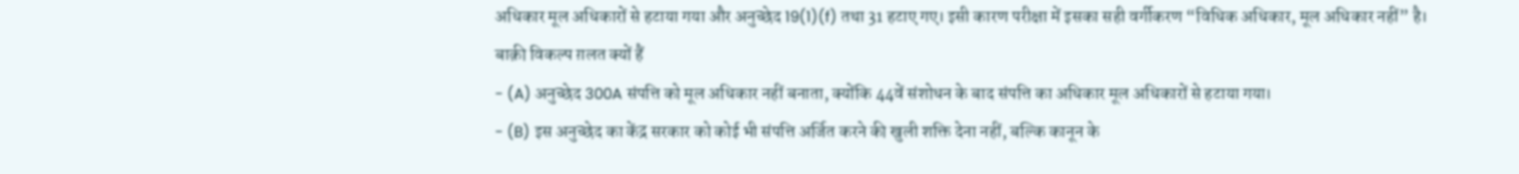अधिकार मूल अधिकारों से हटाया गया और अनुच्छेद 19(1)(f) तथा 31 हटाए गए। इसी कारण परीक्षा में इसका सही वर्गीकरण “विधिक अधिकार, मूल अधिकार नहीं” है।
बाक़ी विकल्प ग़लत क्यों हैं
- (A) अनुच्छेद 300A संपत्ति को मूल अधिकार नहीं बनाता, क्योंकि 44वें संशोधन के बाद संपत्ति का अधिकार मूल अधिकारों से हटाया गया।
- (B) इस अनुच्छेद का केंद्र सरकार को कोई भी संपत्ति अर्जित करने की खुली शक्ति देना नहीं, बल्कि कानून के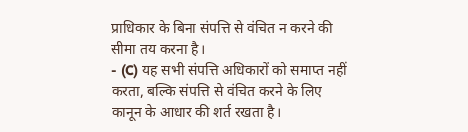प्राधिकार के बिना संपत्ति से वंचित न करने की सीमा तय करना है।
- (C) यह सभी संपत्ति अधिकारों को समाप्त नहीं करता, बल्कि संपत्ति से वंचित करने के लिए कानून के आधार की शर्त रखता है।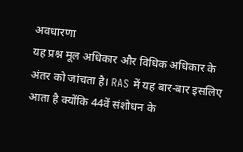अवधारणा
यह प्रश्न मूल अधिकार और विधिक अधिकार के अंतर को जांचता है। RAS में यह बार-बार इसलिए आता है क्योंकि 44वें संशोधन के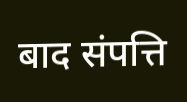बाद संपत्ति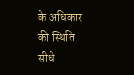के अधिकार की स्थिति सीधे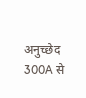अनुच्छेद 300A से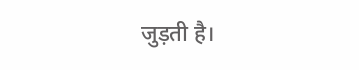जुड़ती है।